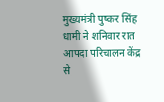मुख्यमंत्री पुष्कर सिंह धामी ने शनिवार रात आपदा परिचालन केंद्र से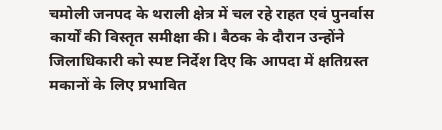चमोली जनपद के थराली क्षेत्र में चल रहे राहत एवं पुनर्वास कार्यों की विस्तृत समीक्षा की। बैठक के दौरान उन्होंने जिलाधिकारी को स्पष्ट निर्देश दिए कि आपदा में क्षतिग्रस्त मकानों के लिए प्रभावित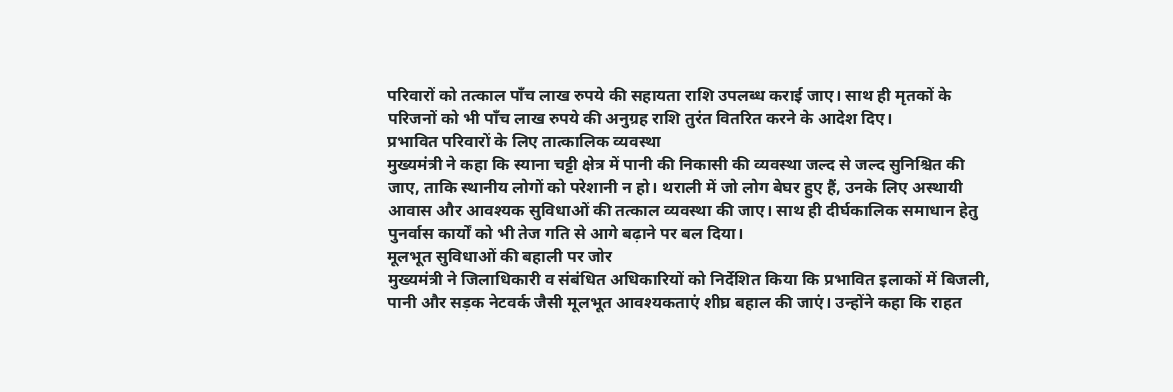परिवारों को तत्काल पाँच लाख रुपये की सहायता राशि उपलब्ध कराई जाए। साथ ही मृतकों के परिजनों को भी पाँच लाख रुपये की अनुग्रह राशि तुरंत वितरित करने के आदेश दिए।
प्रभावित परिवारों के लिए तात्कालिक व्यवस्था
मुख्यमंत्री ने कहा कि स्याना चट्टी क्षेत्र में पानी की निकासी की व्यवस्था जल्द से जल्द सुनिश्चित की जाए, ताकि स्थानीय लोगों को परेशानी न हो। थराली में जो लोग बेघर हुए हैं, उनके लिए अस्थायी आवास और आवश्यक सुविधाओं की तत्काल व्यवस्था की जाए। साथ ही दीर्घकालिक समाधान हेतु पुनर्वास कार्यों को भी तेज गति से आगे बढ़ाने पर बल दिया।
मूलभूत सुविधाओं की बहाली पर जोर
मुख्यमंत्री ने जिलाधिकारी व संबंधित अधिकारियों को निर्देशित किया कि प्रभावित इलाकों में बिजली, पानी और सड़क नेटवर्क जैसी मूलभूत आवश्यकताएं शीघ्र बहाल की जाएं। उन्होंने कहा कि राहत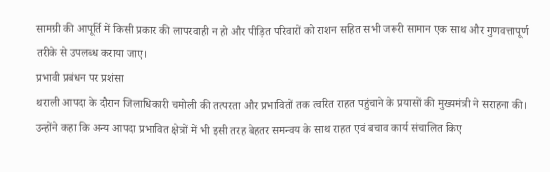सामग्री की आपूर्ति में किसी प्रकार की लापरवाही न हो और पीड़ित परिवारों को राशन सहित सभी जरूरी सामान एक साथ और गुणवत्तापूर्ण तरीके से उपलब्ध कराया जाए।
प्रभावी प्रबंधन पर प्रशंसा
थराली आपदा के दौरान जिलाधिकारी चमोली की तत्परता और प्रभावितों तक त्वरित राहत पहुंचाने के प्रयासों की मुख्यमंत्री ने सराहना की। उन्होंने कहा कि अन्य आपदा प्रभावित क्षेत्रों में भी इसी तरह बेहतर समन्वय के साथ राहत एवं बचाव कार्य संचालित किए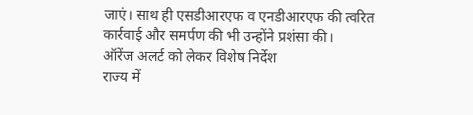जाएं। साथ ही एसडीआरएफ व एनडीआरएफ की त्वरित कार्रवाई और समर्पण की भी उन्होंने प्रशंसा की।
ऑरेंज अलर्ट को लेकर विशेष निर्देश
राज्य में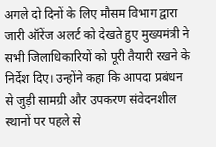अगले दो दिनों के लिए मौसम विभाग द्वारा जारी ऑरेंज अलर्ट को देखते हुए मुख्यमंत्री ने सभी जिलाधिकारियों को पूरी तैयारी रखने के निर्देश दिए। उन्होंने कहा कि आपदा प्रबंधन से जुड़ी सामग्री और उपकरण संवेदनशील स्थानों पर पहले से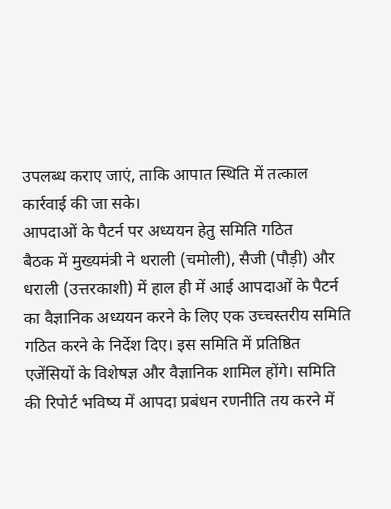उपलब्ध कराए जाएं, ताकि आपात स्थिति में तत्काल कार्रवाई की जा सके।
आपदाओं के पैटर्न पर अध्ययन हेतु समिति गठित
बैठक में मुख्यमंत्री ने थराली (चमोली), सैजी (पौड़ी) और धराली (उत्तरकाशी) में हाल ही में आई आपदाओं के पैटर्न का वैज्ञानिक अध्ययन करने के लिए एक उच्चस्तरीय समिति गठित करने के निर्देश दिए। इस समिति में प्रतिष्ठित एजेंसियों के विशेषज्ञ और वैज्ञानिक शामिल होंगे। समिति की रिपोर्ट भविष्य में आपदा प्रबंधन रणनीति तय करने में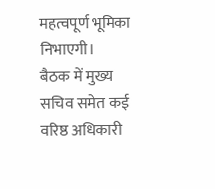महत्वपूर्ण भूमिका निभाएगी।
बैठक में मुख्य सचिव समेत कई वरिष्ठ अधिकारी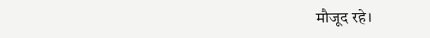मौजूद रहे।